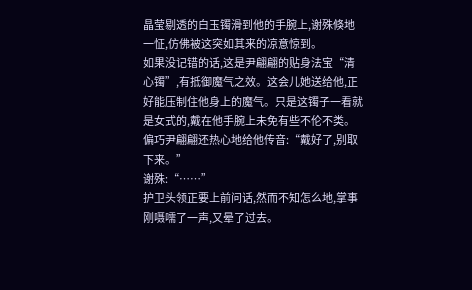晶莹剔透的白玉镯滑到他的手腕上,谢殊倏地一怔,仿佛被这突如其来的凉意惊到。
如果没记错的话,这是尹翩翩的贴身法宝“清心镯”,有抵御魔气之效。这会儿她送给他,正好能压制住他身上的魔气。只是这镯子一看就是女式的,戴在他手腕上未免有些不伦不类。
偏巧尹翩翩还热心地给他传音:“戴好了,别取下来。”
谢殊:“……”
护卫头领正要上前问话,然而不知怎么地,掌事刚嗫嚅了一声,又晕了过去。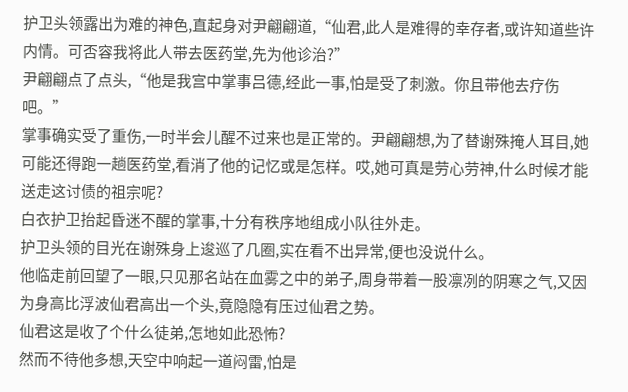护卫头领露出为难的神色,直起身对尹翩翩道,“仙君,此人是难得的幸存者,或许知道些许内情。可否容我将此人带去医药堂,先为他诊治?”
尹翩翩点了点头,“他是我宫中掌事吕德,经此一事,怕是受了刺激。你且带他去疗伤吧。”
掌事确实受了重伤,一时半会儿醒不过来也是正常的。尹翩翩想,为了替谢殊掩人耳目,她可能还得跑一趟医药堂,看消了他的记忆或是怎样。哎,她可真是劳心劳神,什么时候才能送走这讨债的祖宗呢?
白衣护卫抬起昏迷不醒的掌事,十分有秩序地组成小队往外走。
护卫头领的目光在谢殊身上逡巡了几圈,实在看不出异常,便也没说什么。
他临走前回望了一眼,只见那名站在血雾之中的弟子,周身带着一股凛冽的阴寒之气,又因为身高比浮波仙君高出一个头,竟隐隐有压过仙君之势。
仙君这是收了个什么徒弟,怎地如此恐怖?
然而不待他多想,天空中响起一道闷雷,怕是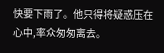快要下雨了。他只得将疑惑压在心中,率众匆匆离去。